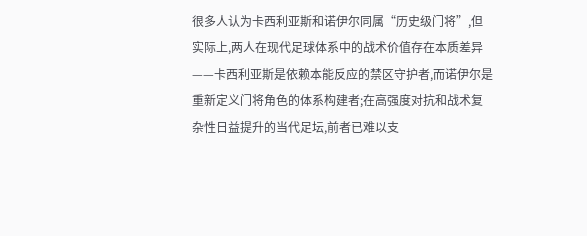很多人认为卡西利亚斯和诺伊尔同属“历史级门将”,但实际上,两人在现代足球体系中的战术价值存在本质差异——卡西利亚斯是依赖本能反应的禁区守护者,而诺伊尔是重新定义门将角色的体系构建者;在高强度对抗和战术复杂性日益提升的当代足坛,前者已难以支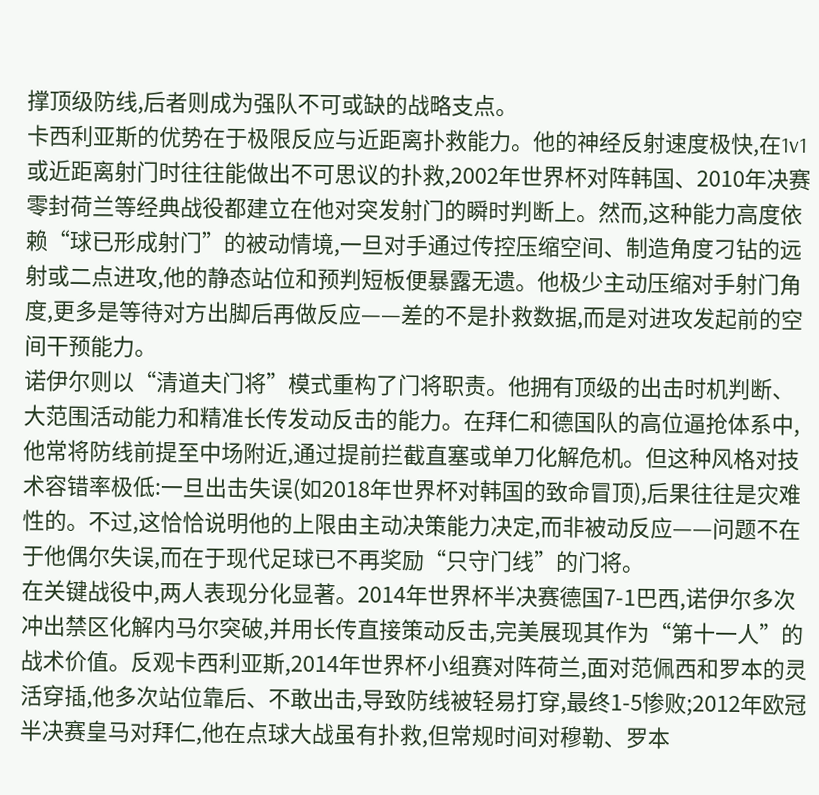撑顶级防线,后者则成为强队不可或缺的战略支点。
卡西利亚斯的优势在于极限反应与近距离扑救能力。他的神经反射速度极快,在1v1或近距离射门时往往能做出不可思议的扑救,2002年世界杯对阵韩国、2010年决赛零封荷兰等经典战役都建立在他对突发射门的瞬时判断上。然而,这种能力高度依赖“球已形成射门”的被动情境,一旦对手通过传控压缩空间、制造角度刁钻的远射或二点进攻,他的静态站位和预判短板便暴露无遗。他极少主动压缩对手射门角度,更多是等待对方出脚后再做反应——差的不是扑救数据,而是对进攻发起前的空间干预能力。
诺伊尔则以“清道夫门将”模式重构了门将职责。他拥有顶级的出击时机判断、大范围活动能力和精准长传发动反击的能力。在拜仁和德国队的高位逼抢体系中,他常将防线前提至中场附近,通过提前拦截直塞或单刀化解危机。但这种风格对技术容错率极低:一旦出击失误(如2018年世界杯对韩国的致命冒顶),后果往往是灾难性的。不过,这恰恰说明他的上限由主动决策能力决定,而非被动反应——问题不在于他偶尔失误,而在于现代足球已不再奖励“只守门线”的门将。
在关键战役中,两人表现分化显著。2014年世界杯半决赛德国7-1巴西,诺伊尔多次冲出禁区化解内马尔突破,并用长传直接策动反击,完美展现其作为“第十一人”的战术价值。反观卡西利亚斯,2014年世界杯小组赛对阵荷兰,面对范佩西和罗本的灵活穿插,他多次站位靠后、不敢出击,导致防线被轻易打穿,最终1-5惨败;2012年欧冠半决赛皇马对拜仁,他在点球大战虽有扑救,但常规时间对穆勒、罗本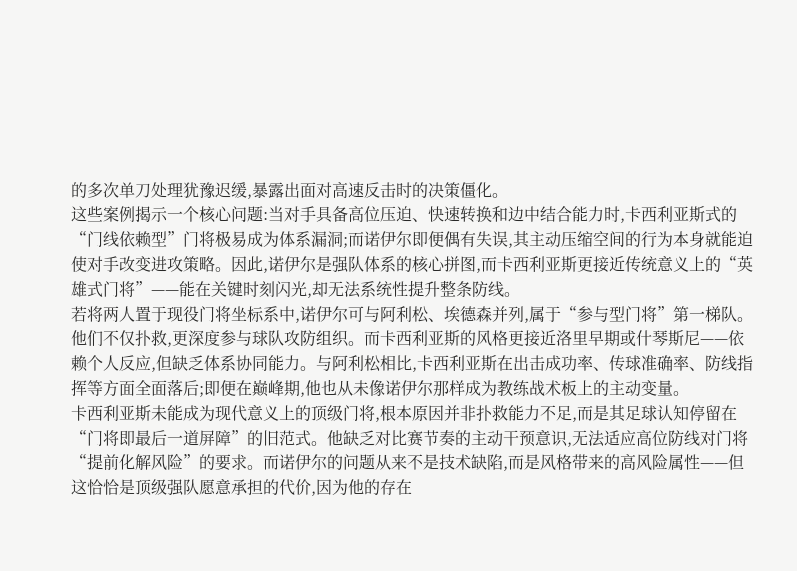的多次单刀处理犹豫迟缓,暴露出面对高速反击时的决策僵化。
这些案例揭示一个核心问题:当对手具备高位压迫、快速转换和边中结合能力时,卡西利亚斯式的“门线依赖型”门将极易成为体系漏洞;而诺伊尔即便偶有失误,其主动压缩空间的行为本身就能迫使对手改变进攻策略。因此,诺伊尔是强队体系的核心拼图,而卡西利亚斯更接近传统意义上的“英雄式门将”——能在关键时刻闪光,却无法系统性提升整条防线。
若将两人置于现役门将坐标系中,诺伊尔可与阿利松、埃德森并列,属于“参与型门将”第一梯队。他们不仅扑救,更深度参与球队攻防组织。而卡西利亚斯的风格更接近洛里早期或什琴斯尼——依赖个人反应,但缺乏体系协同能力。与阿利松相比,卡西利亚斯在出击成功率、传球准确率、防线指挥等方面全面落后;即便在巅峰期,他也从未像诺伊尔那样成为教练战术板上的主动变量。
卡西利亚斯未能成为现代意义上的顶级门将,根本原因并非扑救能力不足,而是其足球认知停留在“门将即最后一道屏障”的旧范式。他缺乏对比赛节奏的主动干预意识,无法适应高位防线对门将“提前化解风险”的要求。而诺伊尔的问题从来不是技术缺陷,而是风格带来的高风险属性——但这恰恰是顶级强队愿意承担的代价,因为他的存在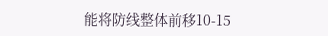能将防线整体前移10-15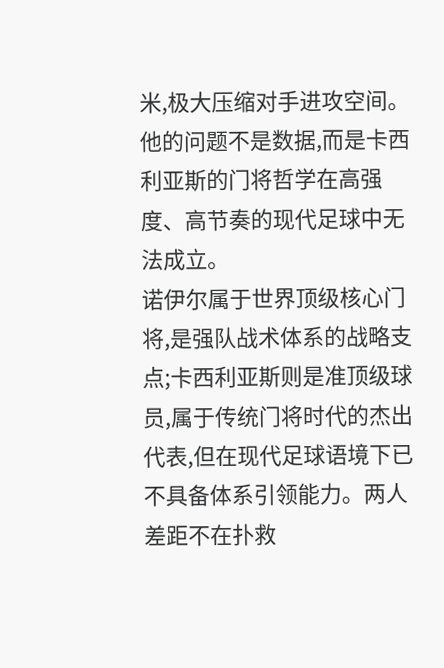米,极大压缩对手进攻空间。
他的问题不是数据,而是卡西利亚斯的门将哲学在高强度、高节奏的现代足球中无法成立。
诺伊尔属于世界顶级核心门将,是强队战术体系的战略支点;卡西利亚斯则是准顶级球员,属于传统门将时代的杰出代表,但在现代足球语境下已不具备体系引领能力。两人差距不在扑救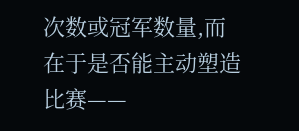次数或冠军数量,而在于是否能主动塑造比赛——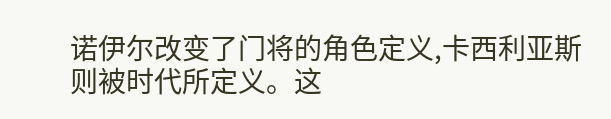诺伊尔改变了门将的角色定义,卡西利亚斯则被时代所定义。这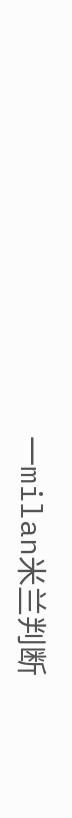一milan米兰判断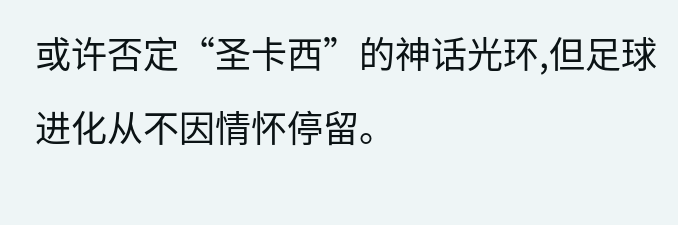或许否定“圣卡西”的神话光环,但足球进化从不因情怀停留。